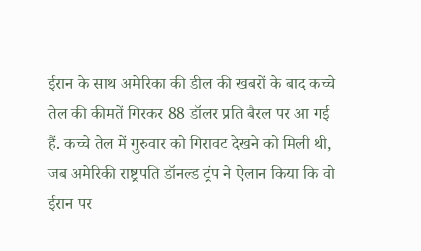ईरान के साथ अमेरिका की डील की खबरों के बाद कच्चे तेल की कीमतें गिरकर 88 डॉलर प्रति बैरल पर आ गई हैं. कच्चे तेल में गुरुवार को गिरावट देखने को मिली थी, जब अमेरिकी राष्ट्रपति डॉनल्ड ट्रंप ने ऐलान किया कि वो ईरान पर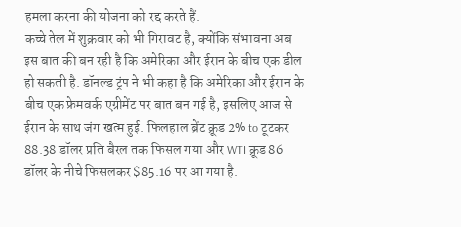हमला करना की योजना को रद्द करते हैं.
कच्चे तेल में शुक्रवार को भी गिरावट है, क्योंकि संभावना अब इस बात की बन रही है कि अमेरिका और ईरान के बीच एक डील हो सकती है. डॉनल्ड ट्रंप ने भी कहा है कि अमेरिका और ईरान के बीच एक फ्रेमवर्क एग्रीमेंट पर बात बन गई है, इसलिए आज से ईरान के साथ जंग खत्म हुई. फिलहाल ब्रेंट क्रूड 2% to टूटकर 88.38 डॉलर प्रति बैरल तक फिसल गया और WTI क्रूड 86 डॉलर के नीचे फिसलकर $85.16 पर आ गया है.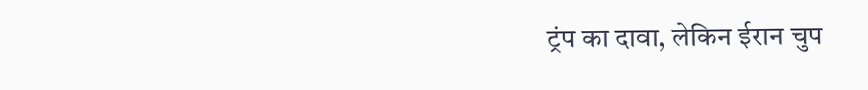ट्रंप का दावा, लेकिन ईरान चुप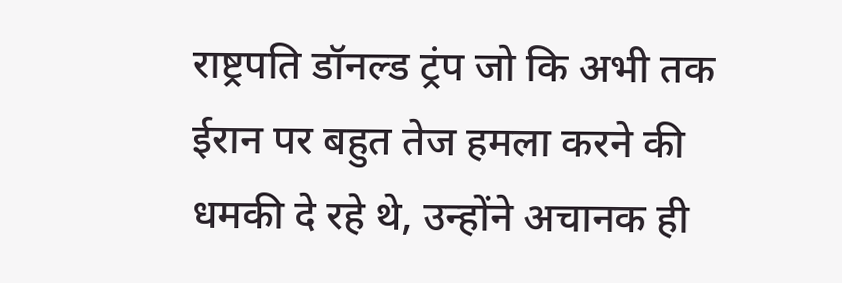राष्ट्रपति डॉनल्ड ट्रंप जो कि अभी तक ईरान पर बहुत तेज हमला करने की धमकी दे रहे थे, उन्होंने अचानक ही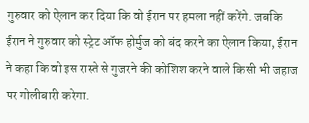गुरुवार को ऐलान कर दिया कि वो ईरान पर हमला नहीं करेंगे. जबकि ईरान ने गुरुवार को स्ट्रेट ऑफ होर्मुज को बंद करने का ऐलान किया, ईरान ने कहा कि वो इस रास्ते से गुजरने की कोशिश करने वाले किसी भी जहाज पर गोलीबारी करेगा.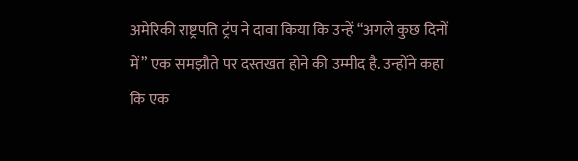अमेरिकी राष्ट्रपति ट्रंप ने दावा किया कि उन्हें “अगले कुछ दिनों में” एक समझौते पर दस्तखत होने की उम्मीद है. उन्होंने कहा कि एक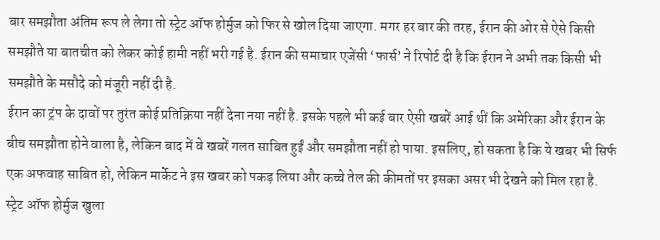बार समझौता अंतिम रूप ले लेगा तो स्ट्रेट ऑफ होर्मुज को फिर से खोल दिया जाएगा. मगर हर बार की तरह, ईरान की ओर से ऐसे किसी समझौते या बातचीत को लेकर कोई हामी नहीं भरी गई है. ईरान की समाचार एजेंसी ‘फार्स’ ने रिपोर्ट दी है कि ईरान ने अभी तक किसी भी समझौते के मसौदे को मंजूरी नहीं दी है.
ईरान का ट्रंप के दावों पर तुरंत कोई प्रतिक्रिया नहीं देना नया नहीं है. इसके पहले भी कई बार ऐसी खबरें आई थीं कि अमेरिका और ईरान के बीच समझौता होने वाला है, लेकिन बाद में वे खबरें गलत साबित हुईं और समझौता नहीं हो पाया. इसलिए, हो सकता है कि ये खबर भी सिर्फ एक अफवाह साबित हो, लेकिन मार्केट ने इस खबर को पकड़ लिया और कच्चे तेल की कीमतों पर इसका असर भी देखने को मिल रहा है.
स्ट्रेट ऑफ होर्मुज खुला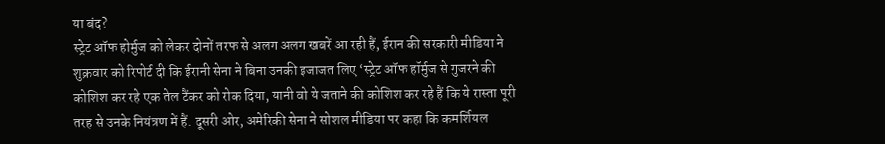या बंद?
स्ट्रेट ऑफ होर्मुज को लेकर दोनों तरफ से अलग अलग खबरें आ रही हैं, ईरान की सरकारी मीडिया ने शुक्रवार को रिपोर्ट दी कि ईरानी सेना ने बिना उनकी इजाजत लिए ‘स्ट्रेट ऑफ हॉर्मुज से गुजरने की कोशिश कर रहे एक तेल टैंकर को रोक दिया, यानी वो ये जताने की कोशिश कर रहे हैं कि ये रास्ता पूरी तरह से उनके नियंत्रण में हैं. दूसरी ओर, अमेरिकी सेना ने सोशल मीडिया पर कहा कि कमर्शियल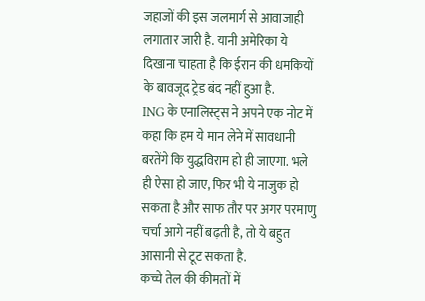जहाजों की इस जलमार्ग से आवाजाही लगातार जारी है. यानी अमेरिका ये दिखाना चाहता है कि ईरान की धमकियों के बावजूद ट्रेड बंद नहीं हुआ है.
ING के एनालिस्ट्स ने अपने एक नोट में कहा कि हम ये मान लेने में सावधानी बरतेंगे कि युद्धविराम हो ही जाएगा. भले ही ऐसा हो जाए, फिर भी ये नाजुक हो सकता है और साफ तौर पर अगर परमाणु चर्चा आगे नहीं बढ़ती है, तो ये बहुत आसानी से टूट सकता है.
कच्चे तेल की कीमतों में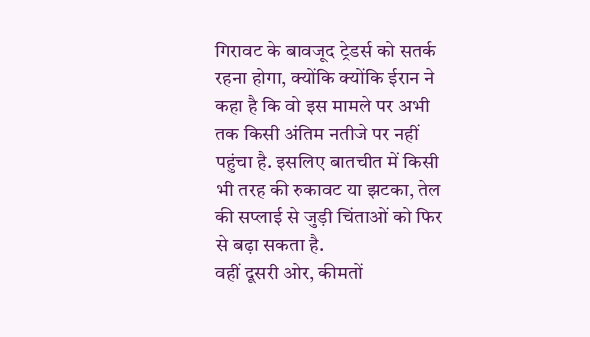गिरावट के बावजूद ट्रेडर्स को सतर्क रहना होगा, क्योंकि क्योंकि ईरान ने कहा है कि वो इस मामले पर अभी तक किसी अंतिम नतीजे पर नहीं पहुंचा है. इसलिए बातचीत में किसी भी तरह की रुकावट या झटका, तेल की सप्लाई से जुड़ी चिंताओं को फिर से बढ़ा सकता है.
वहीं दूसरी ओर, कीमतों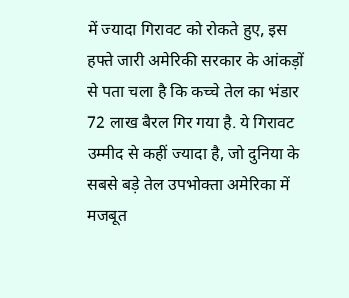में ज्यादा गिरावट को रोकते हुए, इस हफ्ते जारी अमेरिकी सरकार के आंकड़ों से पता चला है कि कच्चे तेल का भंडार 72 लाख बैरल गिर गया है. ये गिरावट उम्मीद से कहीं ज्यादा है, जो दुनिया के सबसे बड़े तेल उपभोक्ता अमेरिका में मजबूत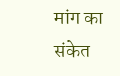मांग का संकेत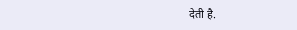देती है.